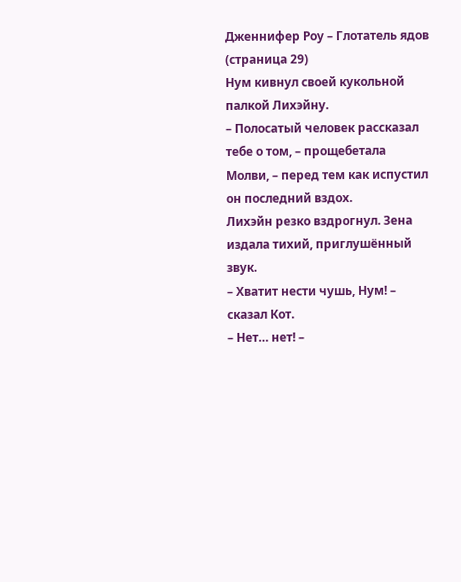Дженнифер Роу – Глотатель ядов (страница 29)
Нум кивнул своей кукольной палкой Лихэйну.
– Полосатый человек рассказал тебе о том, – прощебетала Молви, – перед тем как испустил он последний вздох.
Лихэйн резко вздрогнул. Зена издала тихий, приглушённый звук.
– Хватит нести чушь, Нум! – сказал Кот.
– Нет… нет! –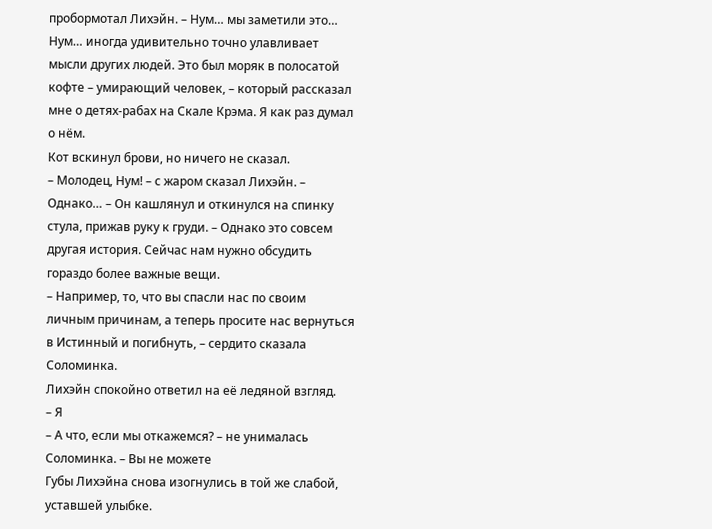пробормотал Лихэйн. – Нум… мы заметили это… Нум… иногда удивительно точно улавливает мысли других людей. Это был моряк в полосатой кофте – умирающий человек, – который рассказал мне о детях-рабах на Скале Крэма. Я как раз думал о нём.
Кот вскинул брови, но ничего не сказал.
– Молодец, Нум! – с жаром сказал Лихэйн. – Однако… – Он кашлянул и откинулся на спинку стула, прижав руку к груди. – Однако это совсем другая история. Сейчас нам нужно обсудить гораздо более важные вещи.
– Например, то, что вы спасли нас по своим личным причинам, а теперь просите нас вернуться в Истинный и погибнуть, – сердито сказала Соломинка.
Лихэйн спокойно ответил на её ледяной взгляд.
– Я
– А что, если мы откажемся? – не унималась Соломинка. – Вы не можете
Губы Лихэйна снова изогнулись в той же слабой, уставшей улыбке.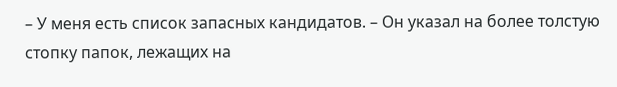– У меня есть список запасных кандидатов. – Он указал на более толстую стопку папок, лежащих на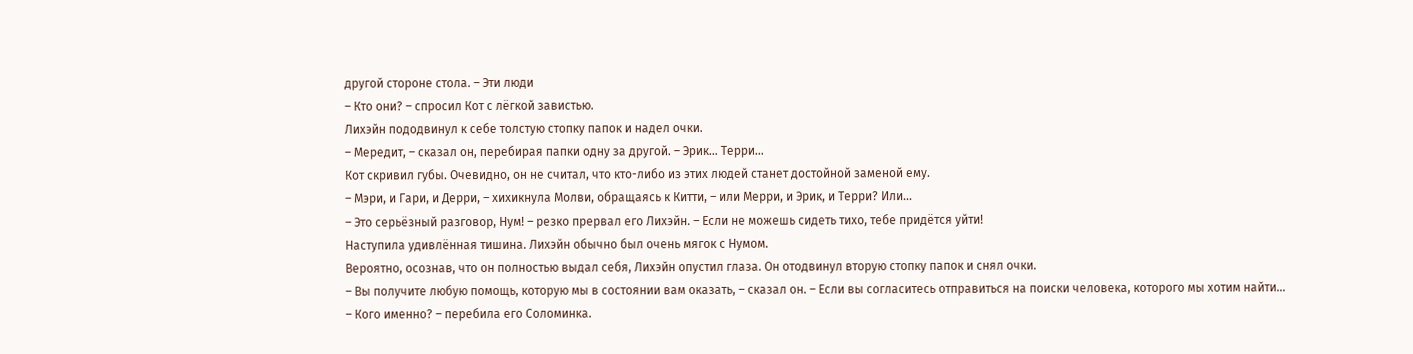другой стороне стола. – Эти люди
– Кто они? – спросил Кот с лёгкой завистью.
Лихэйн пододвинул к себе толстую стопку папок и надел очки.
– Мередит, – сказал он, перебирая папки одну за другой. – Эрик… Терри…
Кот скривил губы. Очевидно, он не считал, что кто-либо из этих людей станет достойной заменой ему.
– Мэри, и Гари, и Дерри, – хихикнула Молви, обращаясь к Китти, – или Мерри, и Эрик, и Терри? Или…
– Это серьёзный разговор, Нум! – резко прервал его Лихэйн. – Если не можешь сидеть тихо, тебе придётся уйти!
Наступила удивлённая тишина. Лихэйн обычно был очень мягок с Нумом.
Вероятно, осознав, что он полностью выдал себя, Лихэйн опустил глаза. Он отодвинул вторую стопку папок и снял очки.
– Вы получите любую помощь, которую мы в состоянии вам оказать, – сказал он. – Если вы согласитесь отправиться на поиски человека, которого мы хотим найти…
– Кого именно? – перебила его Соломинка.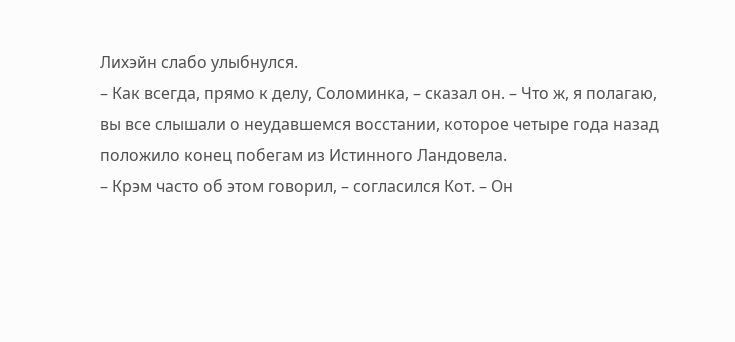Лихэйн слабо улыбнулся.
– Как всегда, прямо к делу, Соломинка, – сказал он. – Что ж, я полагаю, вы все слышали о неудавшемся восстании, которое четыре года назад положило конец побегам из Истинного Ландовела.
– Крэм часто об этом говорил, – согласился Кот. – Он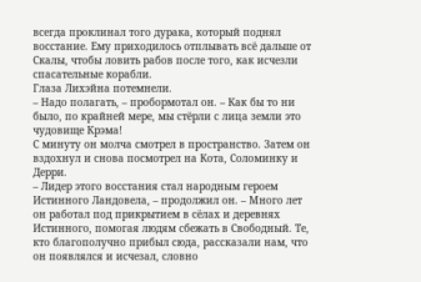всегда проклинал того дурака, который поднял восстание. Ему приходилось отплывать всё дальше от Скалы, чтобы ловить рабов после того, как исчезли спасательные корабли.
Глаза Лихэйна потемнели.
– Надо полагать, – пробормотал он. – Как бы то ни было, по крайней мере, мы стёрли с лица земли это чудовище Крэма!
С минуту он молча смотрел в пространство. Затем он вздохнул и снова посмотрел на Кота, Соломинку и Дерри.
– Лидер этого восстания стал народным героем Истинного Ландовела, – продолжил он. – Много лет он работал под прикрытием в сёлах и деревнях Истинного, помогая людям сбежать в Свободный. Те, кто благополучно прибыл сюда, рассказали нам, что он появлялся и исчезал, словно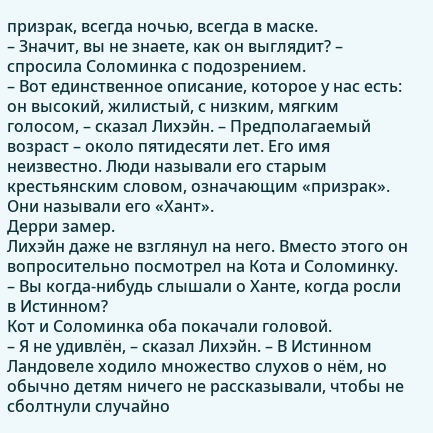призрак, всегда ночью, всегда в маске.
– Значит, вы не знаете, как он выглядит? – спросила Соломинка с подозрением.
– Вот единственное описание, которое у нас есть: он высокий, жилистый, с низким, мягким голосом, – сказал Лихэйн. – Предполагаемый возраст – около пятидесяти лет. Его имя неизвестно. Люди называли его старым крестьянским словом, означающим «призрак». Они называли его «Хант».
Дерри замер.
Лихэйн даже не взглянул на него. Вместо этого он вопросительно посмотрел на Кота и Соломинку.
– Вы когда-нибудь слышали о Ханте, когда росли в Истинном?
Кот и Соломинка оба покачали головой.
– Я не удивлён, – сказал Лихэйн. – В Истинном Ландовеле ходило множество слухов о нём, но обычно детям ничего не рассказывали, чтобы не сболтнули случайно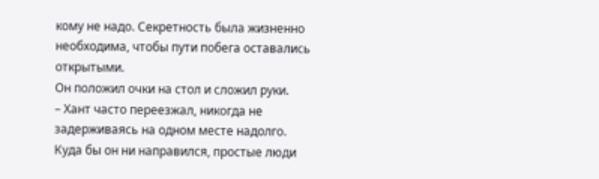кому не надо. Секретность была жизненно необходима, чтобы пути побега оставались открытыми.
Он положил очки на стол и сложил руки.
– Хант часто переезжал, никогда не задерживаясь на одном месте надолго. Куда бы он ни направился, простые люди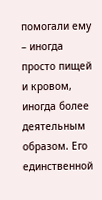помогали ему – иногда просто пищей и кровом, иногда более деятельным образом. Его единственной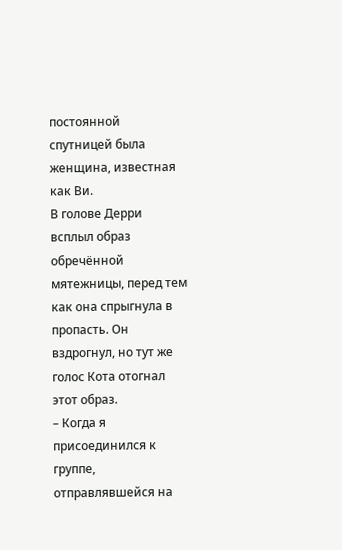постоянной спутницей была женщина, известная как Ви.
В голове Дерри всплыл образ обречённой мятежницы, перед тем как она спрыгнула в пропасть. Он вздрогнул, но тут же голос Кота отогнал этот образ.
– Когда я присоединился к группе, отправлявшейся на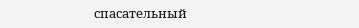спасательный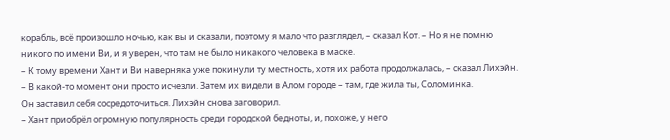корабль, всё произошло ночью, как вы и сказали, поэтому я мало что разглядел, – сказал Кот. – Но я не помню никого по имени Ви, и я уверен, что там не было никакого человека в маске.
– К тому времени Хант и Ви наверняка уже покинули ту местность, хотя их работа продолжалась, – сказал Лихэйн. – В какой-то момент они просто исчезли. Затем их видели в Алом городе – там, где жила ты, Соломинка.
Он заставил себя сосредоточиться. Лихэйн снова заговорил.
– Хант приобрёл огромную популярность среди городской бедноты, и, похоже, у него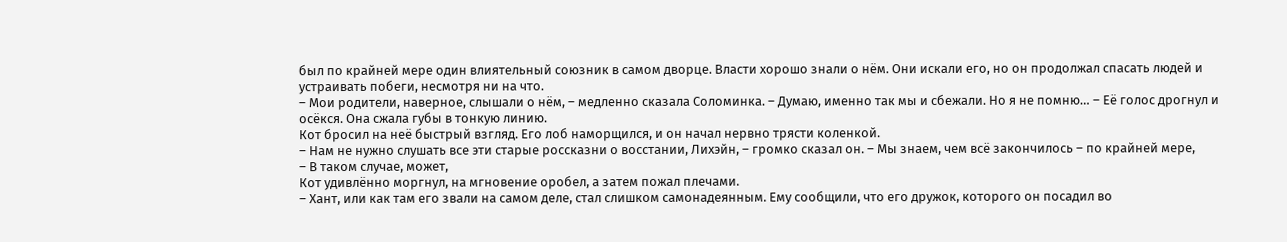был по крайней мере один влиятельный союзник в самом дворце. Власти хорошо знали о нём. Они искали его, но он продолжал спасать людей и устраивать побеги, несмотря ни на что.
– Мои родители, наверное, слышали о нём, – медленно сказала Соломинка. – Думаю, именно так мы и сбежали. Но я не помню… – Её голос дрогнул и осёкся. Она сжала губы в тонкую линию.
Кот бросил на неё быстрый взгляд. Его лоб наморщился, и он начал нервно трясти коленкой.
– Нам не нужно слушать все эти старые россказни о восстании, Лихэйн, – громко сказал он. – Мы знаем, чем всё закончилось – по крайней мере,
– В таком случае, может,
Кот удивлённо моргнул, на мгновение оробел, а затем пожал плечами.
– Хант, или как там его звали на самом деле, стал слишком самонадеянным. Ему сообщили, что его дружок, которого он посадил во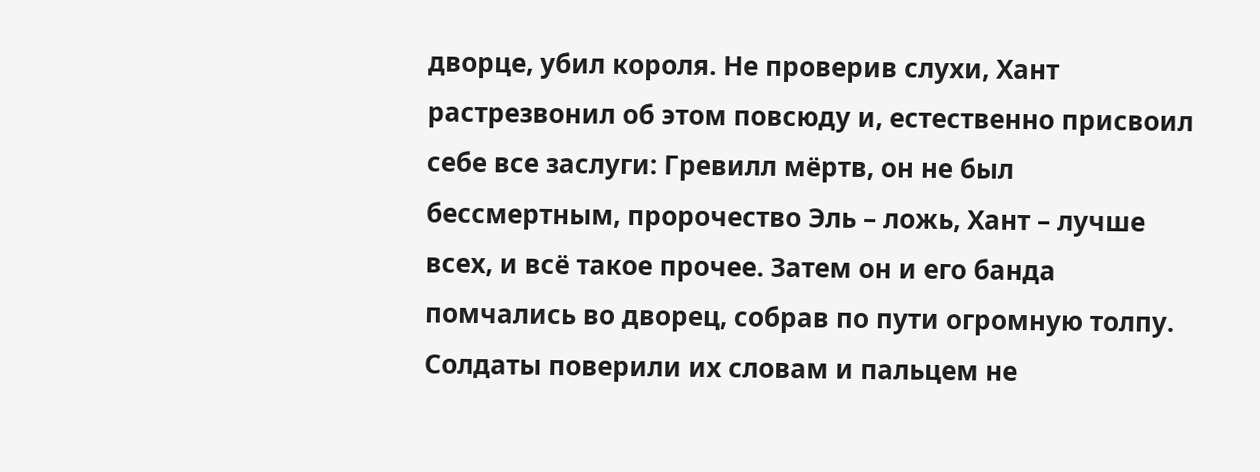дворце, убил короля. Не проверив слухи, Хант растрезвонил об этом повсюду и, естественно присвоил себе все заслуги: Гревилл мёртв, он не был бессмертным, пророчество Эль – ложь, Хант – лучше всех, и всё такое прочее. Затем он и его банда помчались во дворец, собрав по пути огромную толпу. Солдаты поверили их словам и пальцем не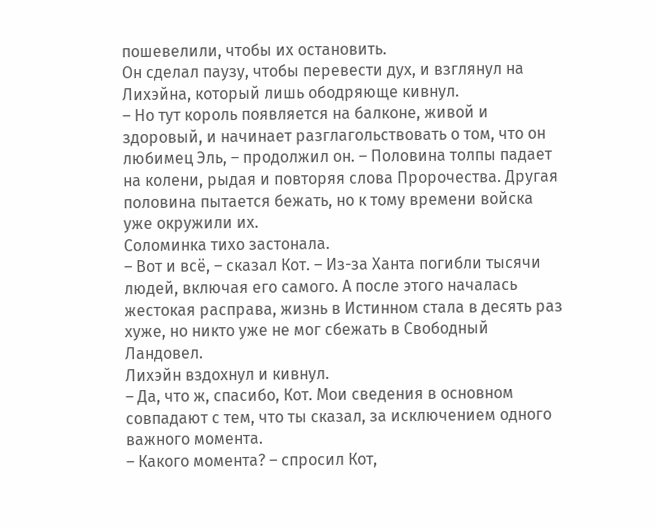пошевелили, чтобы их остановить.
Он сделал паузу, чтобы перевести дух, и взглянул на Лихэйна, который лишь ободряюще кивнул.
– Но тут король появляется на балконе, живой и здоровый, и начинает разглагольствовать о том, что он любимец Эль, – продолжил он. – Половина толпы падает на колени, рыдая и повторяя слова Пророчества. Другая половина пытается бежать, но к тому времени войска уже окружили их.
Соломинка тихо застонала.
– Вот и всё, – сказал Кот. – Из-за Ханта погибли тысячи людей, включая его самого. А после этого началась жестокая расправа, жизнь в Истинном стала в десять раз хуже, но никто уже не мог сбежать в Свободный Ландовел.
Лихэйн вздохнул и кивнул.
– Да, что ж, спасибо, Кот. Мои сведения в основном совпадают с тем, что ты сказал, за исключением одного важного момента.
– Какого момента? – спросил Кот,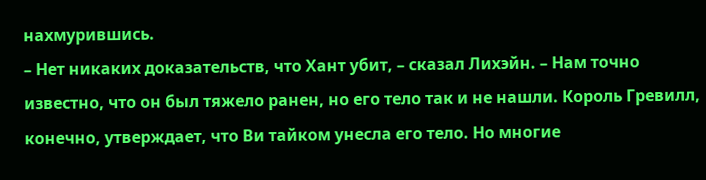нахмурившись.
– Нет никаких доказательств, что Хант убит, – сказал Лихэйн. – Нам точно известно, что он был тяжело ранен, но его тело так и не нашли. Король Гревилл, конечно, утверждает, что Ви тайком унесла его тело. Но многие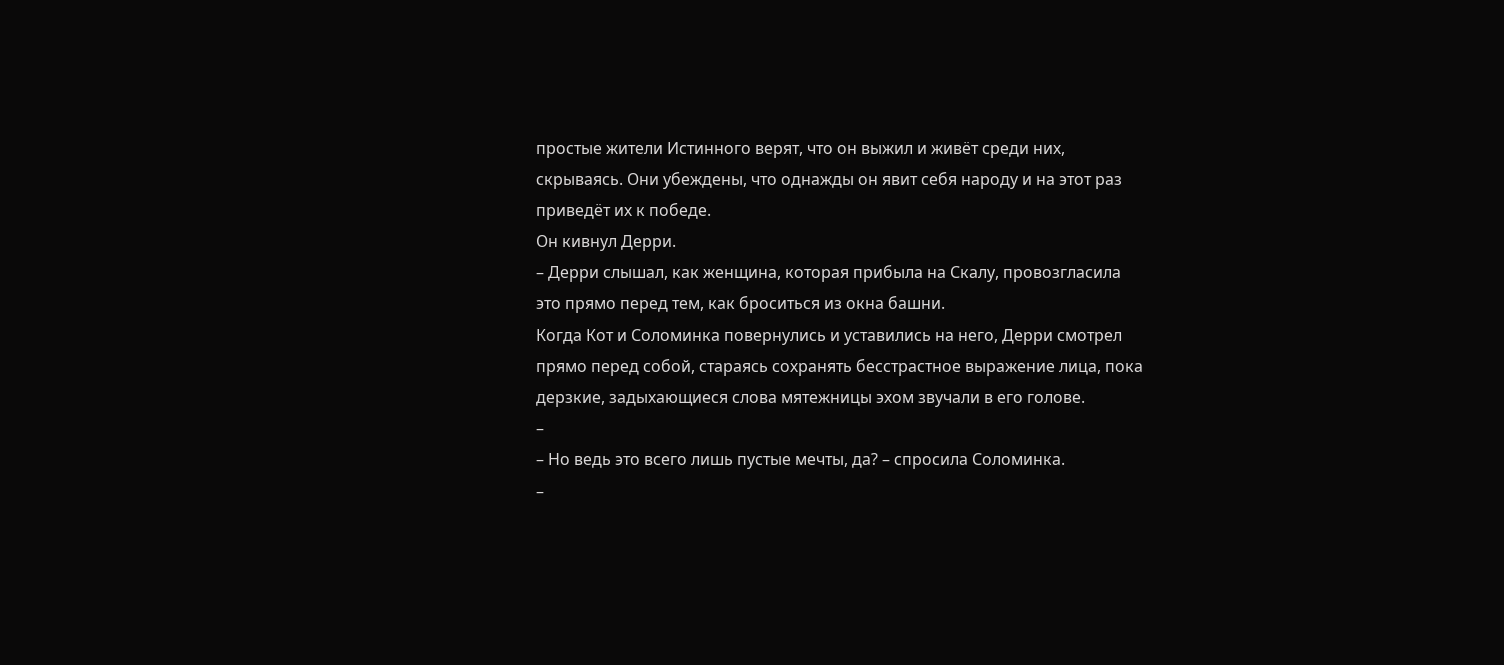простые жители Истинного верят, что он выжил и живёт среди них, скрываясь. Они убеждены, что однажды он явит себя народу и на этот раз приведёт их к победе.
Он кивнул Дерри.
– Дерри слышал, как женщина, которая прибыла на Скалу, провозгласила это прямо перед тем, как броситься из окна башни.
Когда Кот и Соломинка повернулись и уставились на него, Дерри смотрел прямо перед собой, стараясь сохранять бесстрастное выражение лица, пока дерзкие, задыхающиеся слова мятежницы эхом звучали в его голове.
–
– Но ведь это всего лишь пустые мечты, да? – спросила Соломинка.
–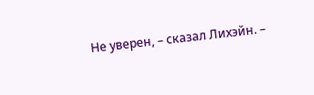Не уверен, – сказал Лихэйн. –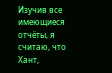Изучив все имеющиеся отчёты, я считаю, что Хант,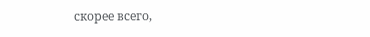скорее всего,